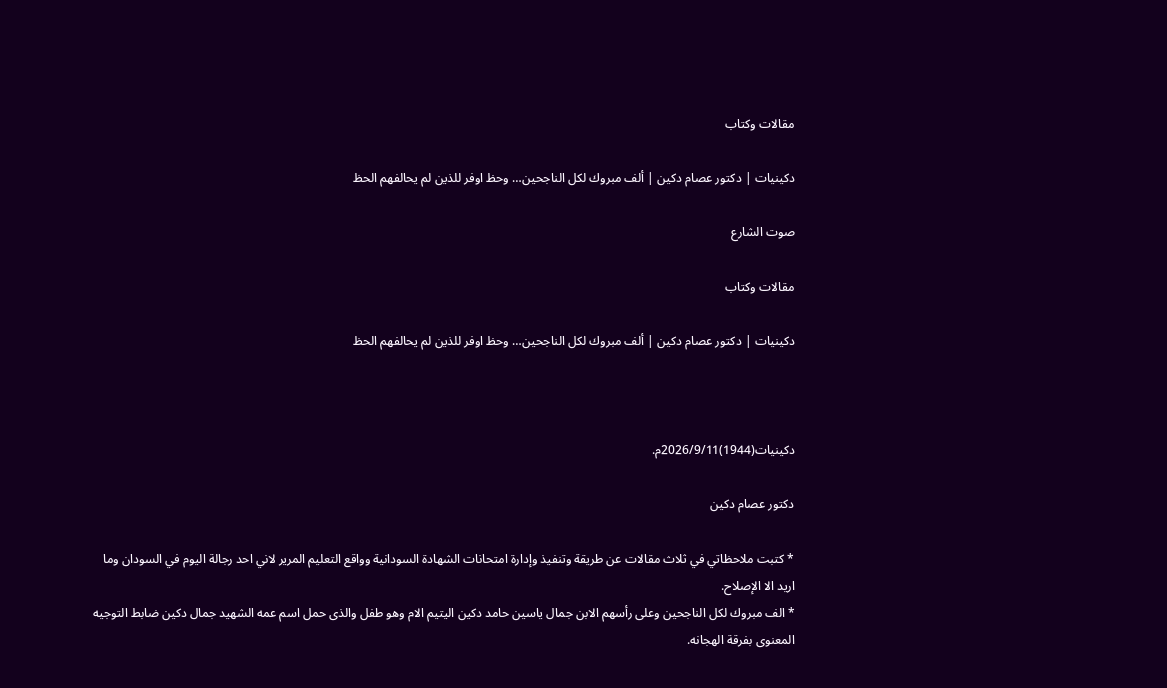مقالات وكتاب

دكينيات | دكتور عصام دكين | ألف مبروك لكل الناجحين… وحظ اوفر للذين لم يحالفهم الحظ

صوت الشارع

مقالات وكتاب

دكينيات | دكتور عصام دكين | ألف مبروك لكل الناجحين… وحظ اوفر للذين لم يحالفهم الحظ



دكينيات(1944)2026/9/11م.

دكتور عصام دكين

* كتبت ملاحظاتي في ثلاث مقالات عن طريقة وتنفيذ وإدارة امتحانات الشهادة السودانية وواقع التعليم المرير لاني احد رجالة اليوم في السودان وما اريد الا الإصلاح.
* الف مبروك لكل الناجحين وعلى رأسهم الابن جمال ياسين حامد دكين اليتيم الام وهو طفل والذى حمل اسم عمه الشهيد جمال دكين ضابط التوجيه المعنوى بفرقة الهجانه.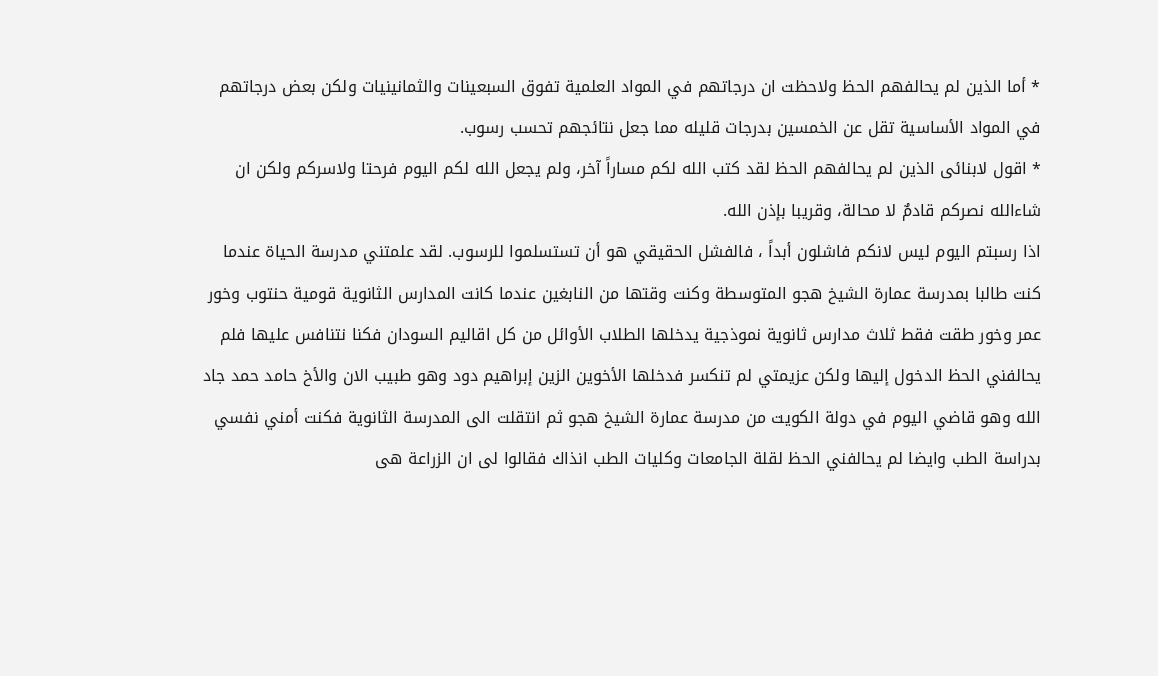* أما الذين لم يحالفهم الحظ ولاحظت ان درجاتهم في المواد العلمية تفوق السبعينات والثمانينيات ولكن بعض درجاتهم في المواد الأساسية تقل عن الخمسين بدرجات قليله مما جعل نتائجهم تحسب رسوب.
* اقول لابنائى الذين لم يحالفهم الحظ لقد كتب الله لكم مساراً آخر، ولم يجعل الله لكم اليوم فرحتا ولاسركم ولكن ان شاءالله نصركم قادمٌ لا محالة، وقريبا بإذن الله.
اذا رسبتم اليوم ليس لانكم فاشلون أبداً ، فالفشل الحقيقي هو أن تستسلموا للرسوب. لقد علمتني مدرسة الحياة عندما كنت طالبا بمدرسة عمارة الشيخ هجو المتوسطة وكنت وقتها من النابغين عندما كانت المدارس الثانوية قومية حنتوب وخور عمر وخور طقت فقط ثلاث مدارس ثانوية نموذجية يدخلها الطلاب الأوائل من كل اقاليم السودان فكنا نتنافس عليها فلم يحالفني الحظ الدخول إليها ولكن عزيمتي لم تنكسر فدخلها الأخوين الزين إبراهيم دود وهو طبيب الان والأخ حامد حمد جاد الله وهو قاضي اليوم في دولة الكويت من مدرسة عمارة الشيخ هجو ثم انتقلت الى المدرسة الثانوية فكنت أمني نفسي بدراسة الطب وايضا لم يحالفني الحظ لقلة الجامعات وكليات الطب انذاك فقالوا لى ان الزراعة هى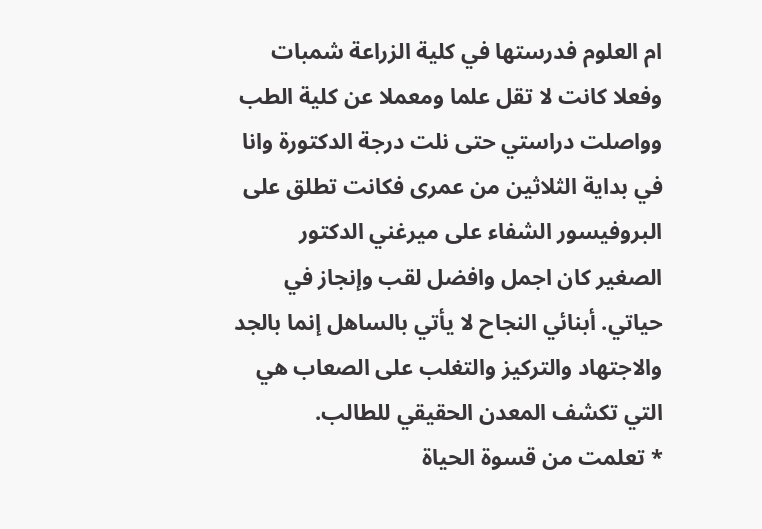ام العلوم فدرستها في كلية الزراعة شمبات وفعلا كانت لا تقل علما ومعملا عن كلية الطب وواصلت دراستي حتى نلت درجة الدكتورة وانا في بداية الثلاثين من عمرى فكانت تطلق على البروفيسور الشفاء على ميرغني الدكتور الصغير كان اجمل وافضل لقب وإنجاز في حياتي. أبنائي النجاح لا يأتي بالساهل إنما بالجد والاجتهاد والتركيز والتغلب على الصعاب هي التي تكشف المعدن الحقيقي للطالب.
* تعلمت من قسوة الحياة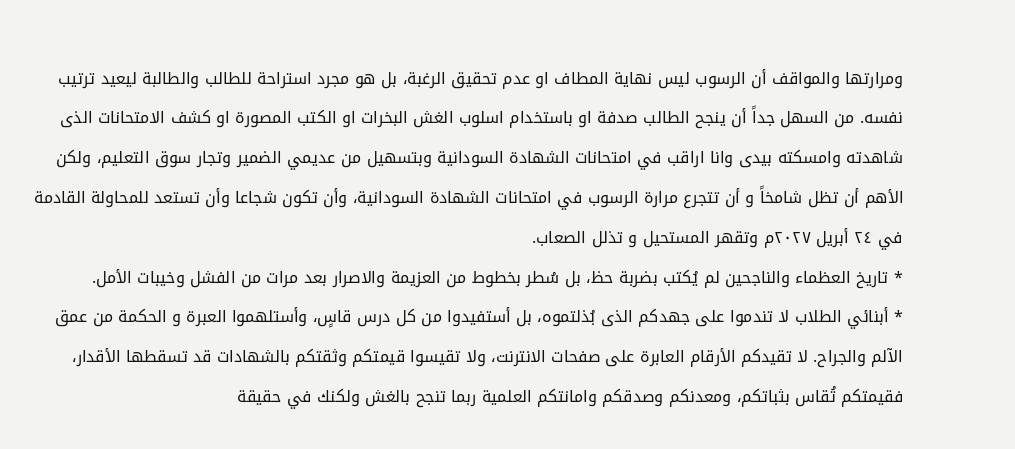ومرارتها والمواقف أن الرسوب ليس نهاية المطاف او عدم تحقيق الرغبة، بل هو مجرد استراحة للطالب والطالبة ليعيد ترتيب نفسه. من السهل جداً أن ينجح الطالب صدفة او باستخدام اسلوب الغش البخرات او الكتب المصورة او كشف الامتحانات الذى شاهدته وامسكته بيدى وانا اراقب في امتحانات الشهادة السودانية وبتسهيل من عديمي الضمير وتجار سوق التعليم، ولكن الأهم أن تظل شامخاً و أن تتجرع مرارة الرسوب في امتحانات الشهادة السودانية، وأن تكون شجاعا وأن تستعد للمحاولة القادمة في ٢٤ أبريل ٢٠٢٧م وتقهر المستحيل و تذلل الصعاب.
* تاريخ العظماء والناجحين لم يُكتب بضربة حظ، بل سُطر بخطوط من العزيمة والاصرار بعد مرات من الفشل وخيبات الأمل.
* أبنائي الطلاب لا تندموا على جهدكم الذى بُذلتموه، بل أستفيدوا من كل درس قاسٍ، وأستلهموا العبرة و الحكمة من عمق الآلم والجراح. لا تقيدكم الأرقام العابرة على صفحات الانترنت، ولا تقيسوا قيمتكم وثقتكم بالشهادات قد تسقطها الأقدار، فقيمتكم تُقاس بثباتكم، ومعدنكم وصدقكم وامانتكم العلمية ربما تنجح بالغش ولكنك في حقيقة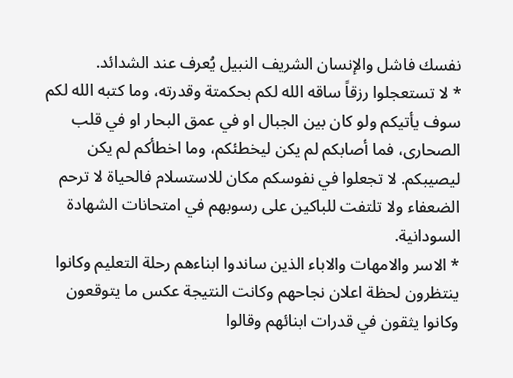نفسك فاشل والإنسان الشريف النبيل يُعرف عند الشدائد.
* لا تستعجلوا رزقاً ساقه الله لكم بحكمتة وقدرته، وما كتبه الله لكم سوف يأتيكم ولو كان بين الجبال او في عمق البحار او في قلب الصحارى، فما أصابكم لم يكن ليخطئكم، وما اخطأكم لم يكن ليصيبكم. لا تجعلوا في نفوسكم مكان للاستسلام فالحياة لا ترحم الضعفاء ولا تلتفت للباكين على رسوبهم في امتحانات الشهادة السودانية.
* الاسر والامهات والاباء الذين ساندوا ابناءهم رحلة التعليم وكانوا ينتظرون لحظة اعلان نجاحهم وكانت النتيجة عكس ما يتوقعون وكانوا يثقون في قدرات ابنائهم وقالوا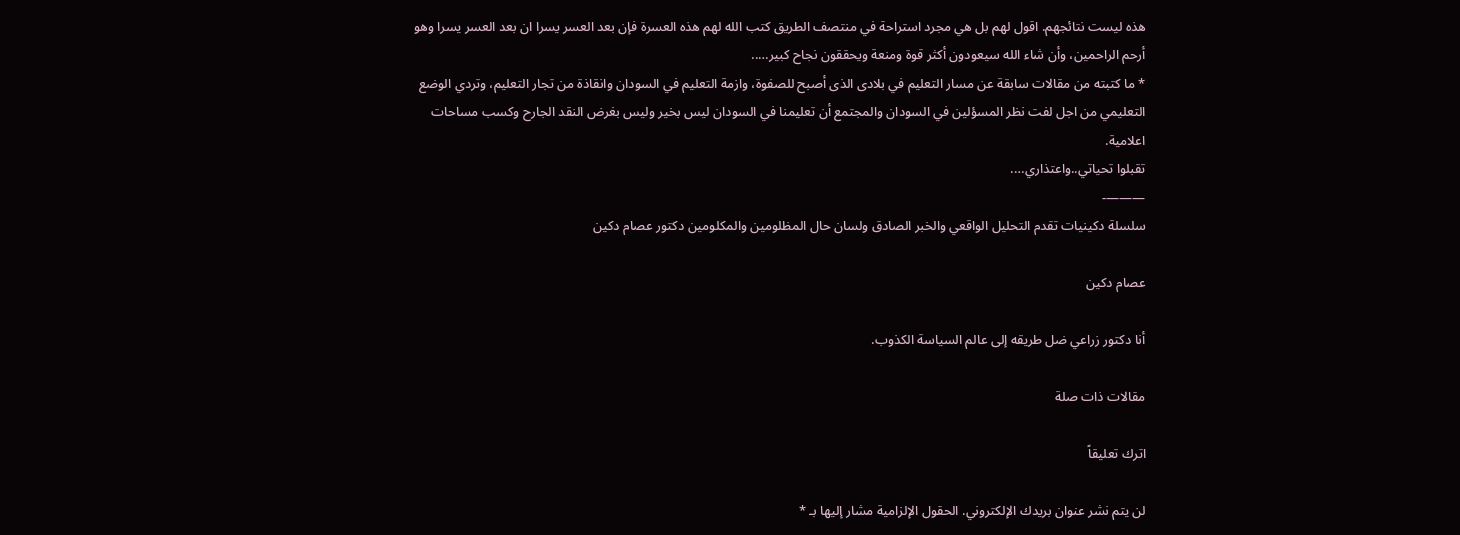هذه ليست نتائجهم. اقول لهم بل هي مجرد استراحة في منتصف الطريق كتب الله لهم هذه العسرة فإن بعد العسر يسرا ان بعد العسر يسرا وهو أرحم الراحمين، وأن شاء الله سيعودون أكثر قوة ومنعة ويحققون نجاح كبير…..
* ما كتبته من مقالات سابقة عن مسار التعليم في بلادى الذى أصبح للصفوة، وازمة التعليم في السودان وانقاذة من تجار التعليم، وتردي الوضع التعليمي من اجل لفت نظر المسؤلين في السودان والمجتمع أن تعليمنا في السودان ليس بخير وليس بغرض النقد الجارح وكسب مساحات اعلامية.
تقبلوا تحياتي..واعتذاري….
———-
سلسلة دكينيات تقدم التحليل الواقعي والخبر الصادق ولسان حال المظلومين والمكلومين دكتور عصام دكين

عصام دكين

أنا دكتور زراعي ضل طريقه إلى عالم السياسة الكذوب.

مقالات ذات صلة

اترك تعليقاً

لن يتم نشر عنوان بريدك الإلكتروني. الحقول الإلزامية مشار إليها بـ *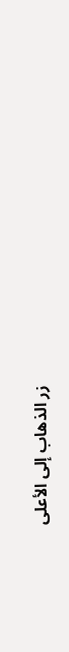زر الذهاب إلى الأعلى